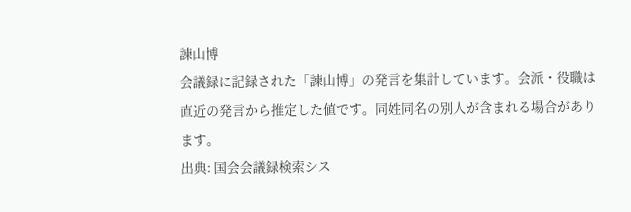諫山博
会議録に記録された「諫山博」の発言を集計しています。会派・役職は直近の発言から推定した値です。同姓同名の別人が含まれる場合があります。
出典: 国会会議録検索シス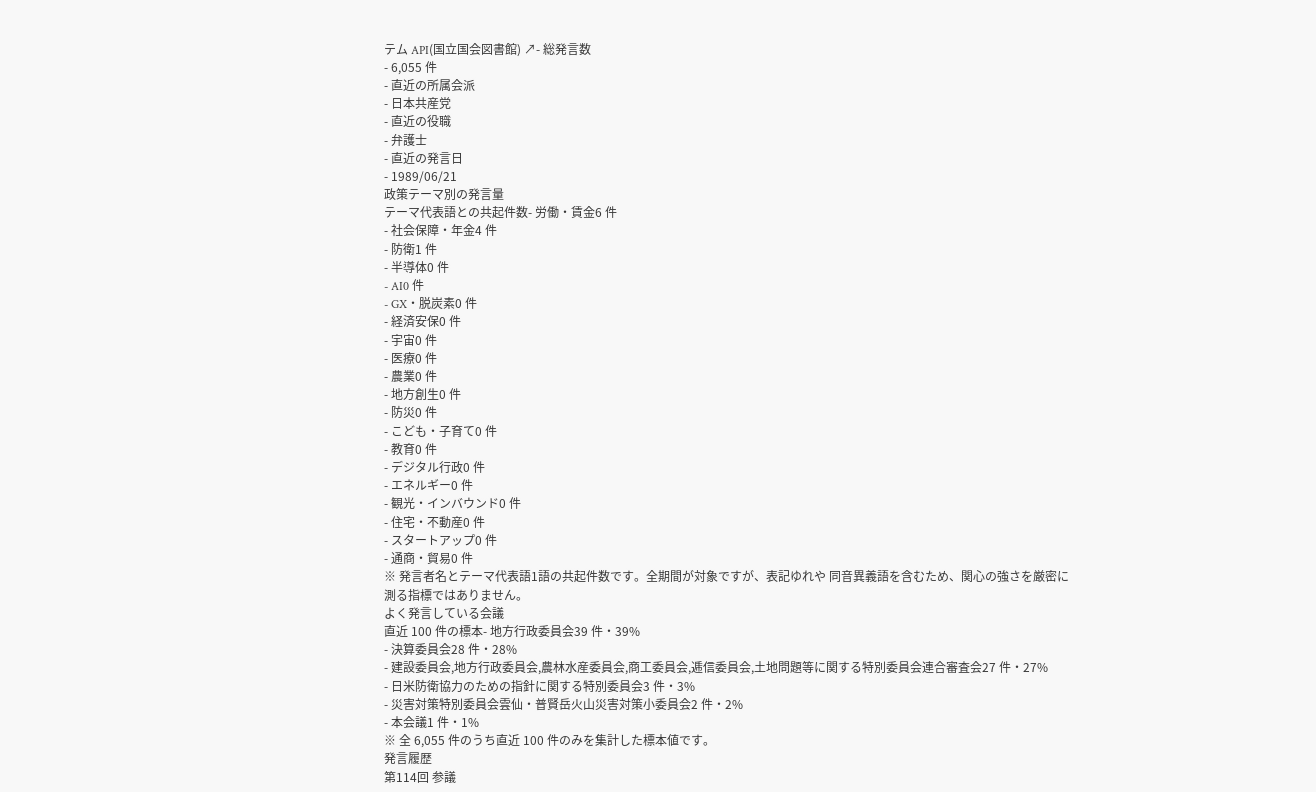テム API(国立国会図書館) ↗- 総発言数
- 6,055 件
- 直近の所属会派
- 日本共産党
- 直近の役職
- 弁護士
- 直近の発言日
- 1989/06/21
政策テーマ別の発言量
テーマ代表語との共起件数- 労働・賃金6 件
- 社会保障・年金4 件
- 防衛1 件
- 半導体0 件
- AI0 件
- GX・脱炭素0 件
- 経済安保0 件
- 宇宙0 件
- 医療0 件
- 農業0 件
- 地方創生0 件
- 防災0 件
- こども・子育て0 件
- 教育0 件
- デジタル行政0 件
- エネルギー0 件
- 観光・インバウンド0 件
- 住宅・不動産0 件
- スタートアップ0 件
- 通商・貿易0 件
※ 発言者名とテーマ代表語1語の共起件数です。全期間が対象ですが、表記ゆれや 同音異義語を含むため、関心の強さを厳密に測る指標ではありません。
よく発言している会議
直近 100 件の標本- 地方行政委員会39 件・39%
- 決算委員会28 件・28%
- 建設委員会,地方行政委員会,農林水産委員会,商工委員会,逓信委員会,土地問題等に関する特別委員会連合審査会27 件・27%
- 日米防衛協力のための指針に関する特別委員会3 件・3%
- 災害対策特別委員会雲仙・普賢岳火山災害対策小委員会2 件・2%
- 本会議1 件・1%
※ 全 6,055 件のうち直近 100 件のみを集計した標本値です。
発言履歴
第114回 参議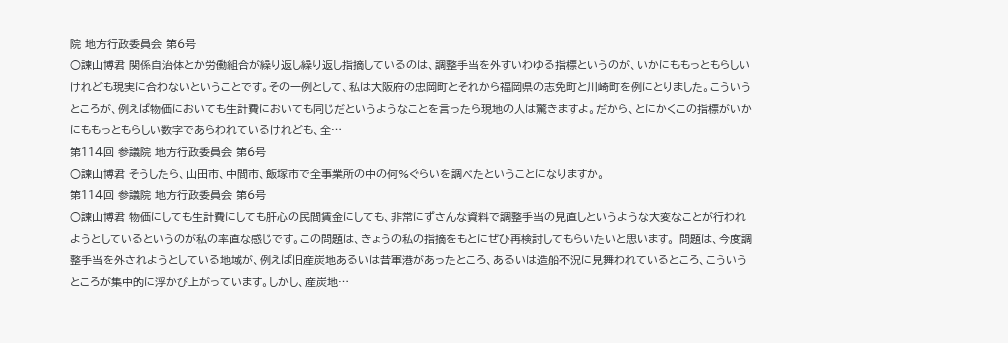院 地方行政委員会 第6号
○諫山博君 関係自治体とか労働組合が繰り返し繰り返し指摘しているのは、調整手当を外すいわゆる指標というのが、いかにももっともらしいけれども現実に合わないということです。その一例として、私は大阪府の忠岡町とそれから福岡県の志免町と川崎町を例にとりました。こういうところが、例えば物価においても生計費においても同じだというようなことを言ったら現地の人は驚きますよ。だから、とにかくこの指標がいかにももっともらしい数字であらわれているけれども、全…
第114回 参議院 地方行政委員会 第6号
○諫山博君 そうしたら、山田市、中間市、飯塚市で全事業所の中の何%ぐらいを調べたということになりますか。
第114回 参議院 地方行政委員会 第6号
○諫山博君 物価にしても生計費にしても肝心の民間賃金にしても、非常にずさんな資料で調整手当の見直しというような大変なことが行われようとしているというのが私の率直な感じです。この問題は、きょうの私の指摘をもとにぜひ再検討してもらいたいと思います。 問題は、今度調整手当を外されようとしている地域が、例えば旧産炭地あるいは昔軍港があったところ、あるいは造船不況に見舞われているところ、こういうところが集中的に浮かび上がっています。しかし、産炭地…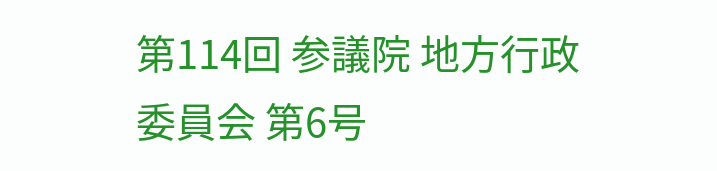第114回 参議院 地方行政委員会 第6号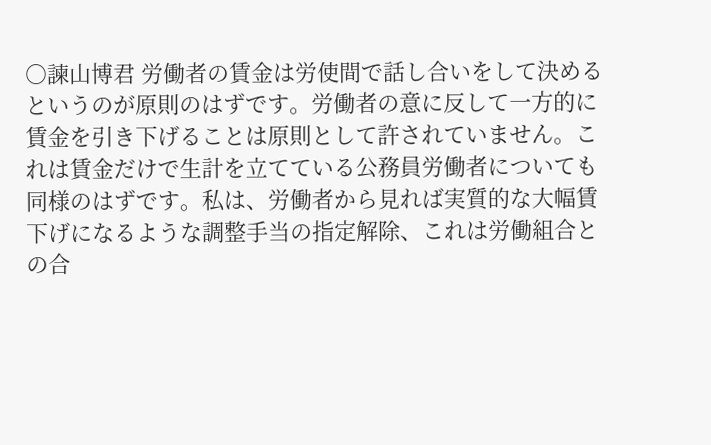○諫山博君 労働者の賃金は労使間で話し合いをして決めるというのが原則のはずです。労働者の意に反して一方的に賃金を引き下げることは原則として許されていません。これは賃金だけで生計を立てている公務員労働者についても同様のはずです。私は、労働者から見れば実質的な大幅賃下げになるような調整手当の指定解除、これは労働組合との合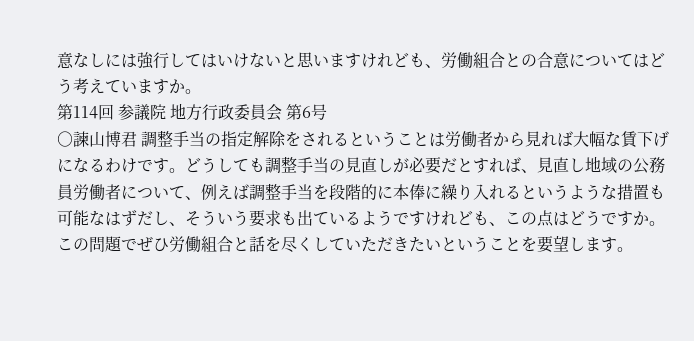意なしには強行してはいけないと思いますけれども、労働組合との合意についてはどう考えていますか。
第114回 参議院 地方行政委員会 第6号
○諫山博君 調整手当の指定解除をされるということは労働者から見れば大幅な賃下げになるわけです。どうしても調整手当の見直しが必要だとすれば、見直し地域の公務員労働者について、例えば調整手当を段階的に本俸に繰り入れるというような措置も可能なはずだし、そういう要求も出ているようですけれども、この点はどうですか。この問題でぜひ労働組合と話を尽くしていただきたいということを要望します。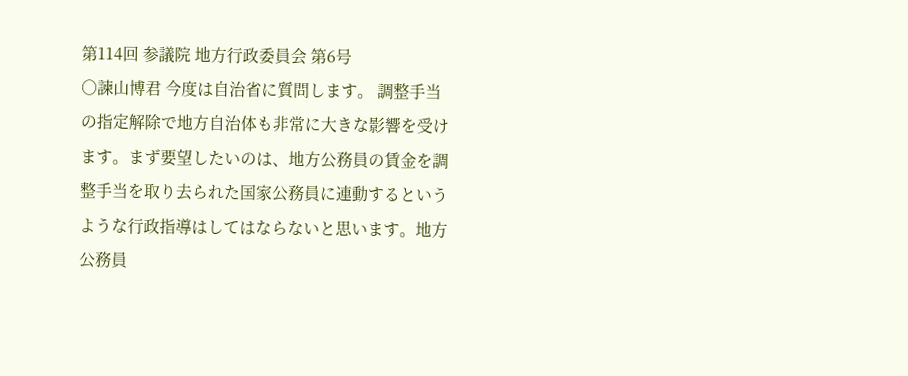第114回 参議院 地方行政委員会 第6号
○諫山博君 今度は自治省に質問します。 調整手当の指定解除で地方自治体も非常に大きな影響を受けます。まず要望したいのは、地方公務員の賃金を調整手当を取り去られた国家公務員に連動するというような行政指導はしてはならないと思います。地方公務員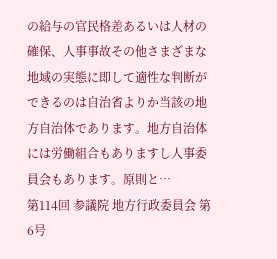の給与の官民格差あるいは人材の確保、人事事故その他さまざまな地域の実態に即して適性な判断ができるのは自治省よりか当該の地方自治体であります。地方自治体には労働組合もありますし人事委員会もあります。原則と…
第114回 参議院 地方行政委員会 第6号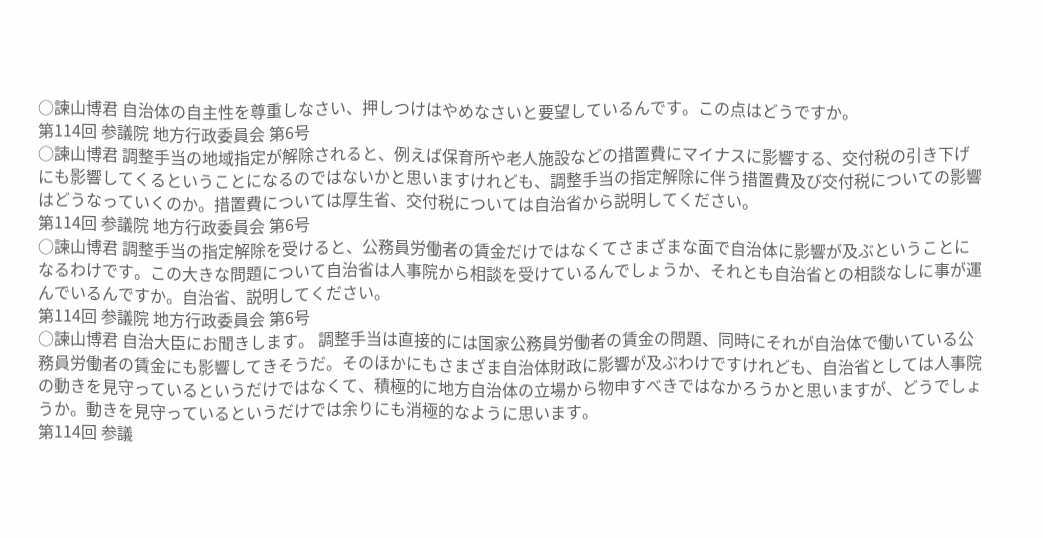○諫山博君 自治体の自主性を尊重しなさい、押しつけはやめなさいと要望しているんです。この点はどうですか。
第114回 参議院 地方行政委員会 第6号
○諫山博君 調整手当の地域指定が解除されると、例えば保育所や老人施設などの措置費にマイナスに影響する、交付税の引き下げにも影響してくるということになるのではないかと思いますけれども、調整手当の指定解除に伴う措置費及び交付税についての影響はどうなっていくのか。措置費については厚生省、交付税については自治省から説明してください。
第114回 参議院 地方行政委員会 第6号
○諫山博君 調整手当の指定解除を受けると、公務員労働者の賃金だけではなくてさまざまな面で自治体に影響が及ぶということになるわけです。この大きな問題について自治省は人事院から相談を受けているんでしょうか、それとも自治省との相談なしに事が運んでいるんですか。自治省、説明してください。
第114回 参議院 地方行政委員会 第6号
○諫山博君 自治大臣にお聞きします。 調整手当は直接的には国家公務員労働者の賃金の問題、同時にそれが自治体で働いている公務員労働者の賃金にも影響してきそうだ。そのほかにもさまざま自治体財政に影響が及ぶわけですけれども、自治省としては人事院の動きを見守っているというだけではなくて、積極的に地方自治体の立場から物申すべきではなかろうかと思いますが、どうでしょうか。動きを見守っているというだけでは余りにも消極的なように思います。
第114回 参議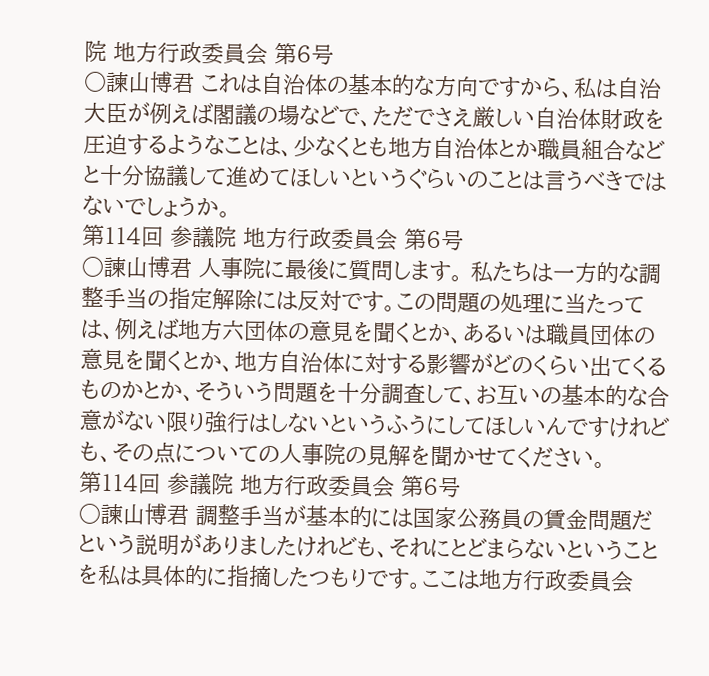院 地方行政委員会 第6号
○諫山博君 これは自治体の基本的な方向ですから、私は自治大臣が例えば閣議の場などで、ただでさえ厳しい自治体財政を圧迫するようなことは、少なくとも地方自治体とか職員組合などと十分協議して進めてほしいというぐらいのことは言うべきではないでしょうか。
第114回 参議院 地方行政委員会 第6号
○諫山博君 人事院に最後に質問します。 私たちは一方的な調整手当の指定解除には反対です。この問題の処理に当たっては、例えば地方六団体の意見を聞くとか、あるいは職員団体の意見を聞くとか、地方自治体に対する影響がどのくらい出てくるものかとか、そういう問題を十分調査して、お互いの基本的な合意がない限り強行はしないというふうにしてほしいんですけれども、その点についての人事院の見解を聞かせてください。
第114回 参議院 地方行政委員会 第6号
○諫山博君 調整手当が基本的には国家公務員の賃金問題だという説明がありましたけれども、それにとどまらないということを私は具体的に指摘したつもりです。ここは地方行政委員会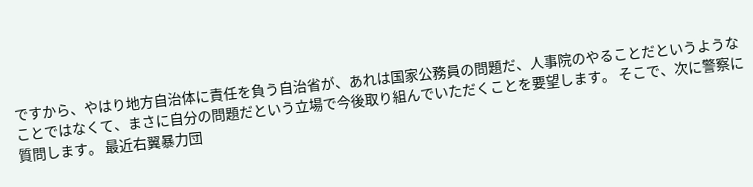ですから、やはり地方自治体に責任を負う自治省が、あれは国家公務員の問題だ、人事院のやることだというようなことではなくて、まさに自分の問題だという立場で今後取り組んでいただくことを要望します。 そこで、次に警察に質問します。 最近右翼暴力団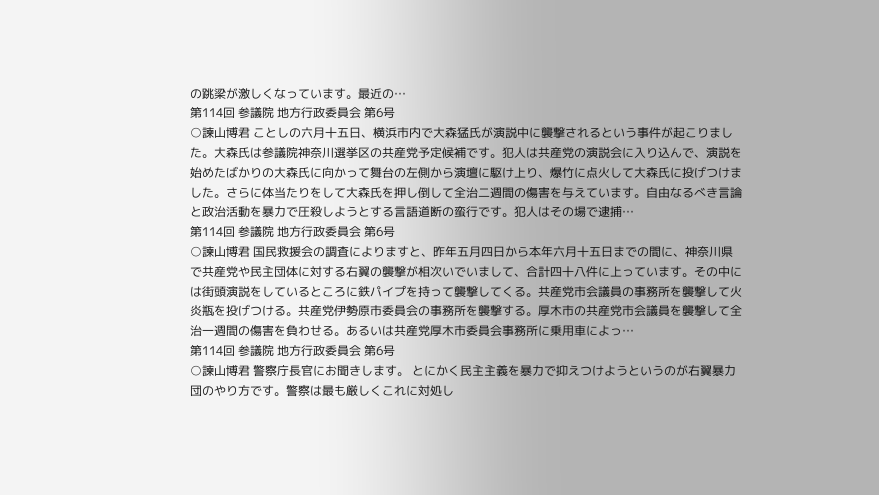の跳梁が激しくなっています。最近の…
第114回 参議院 地方行政委員会 第6号
○諫山博君 ことしの六月十五日、横浜市内で大森猛氏が演説中に襲撃されるという事件が起こりました。大森氏は参議院神奈川選挙区の共産党予定候補です。犯人は共産党の演説会に入り込んで、演説を始めたばかりの大森氏に向かって舞台の左側から演壇に駆け上り、爆竹に点火して大森氏に投げつけました。さらに体当たりをして大森氏を押し倒して全治二週間の傷害を与えています。自由なるべき言論と政治活動を暴力で圧殺しようとする言語道断の蛮行です。犯人はその場で逮捕…
第114回 参議院 地方行政委員会 第6号
○諫山博君 国民救援会の調査によりますと、昨年五月四日から本年六月十五日までの間に、神奈川県で共産党や民主団体に対する右翼の襲撃が相次いでいまして、合計四十八件に上っています。その中には街頭演説をしているところに鉄パイプを持って襲撃してくる。共産党市会議員の事務所を襲撃して火炎瓶を投げつける。共産党伊勢原市委員会の事務所を襲撃する。厚木市の共産党市会議員を襲撃して全治一週間の傷害を負わせる。あるいは共産党厚木市委員会事務所に乗用車によっ…
第114回 参議院 地方行政委員会 第6号
○諫山博君 警察庁長官にお聞きします。 とにかく民主主義を暴力で抑えつけようというのが右翼暴力団のやり方です。警察は最も厳しくこれに対処し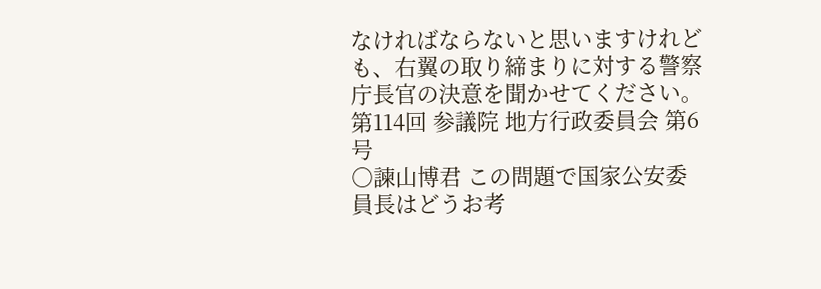なければならないと思いますけれども、右翼の取り締まりに対する警察庁長官の決意を聞かせてください。
第114回 参議院 地方行政委員会 第6号
○諫山博君 この問題で国家公安委員長はどうお考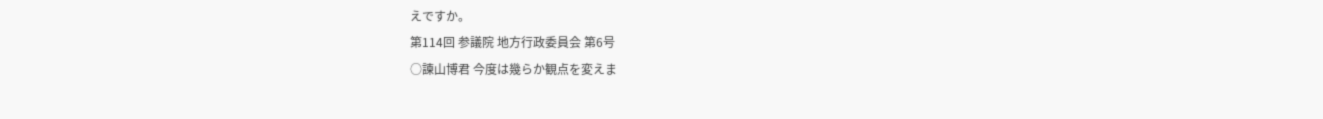えですか。
第114回 参議院 地方行政委員会 第6号
○諫山博君 今度は幾らか観点を変えま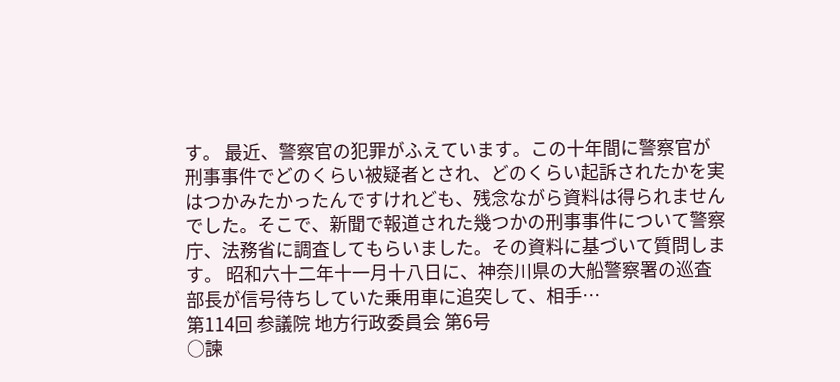す。 最近、警察官の犯罪がふえています。この十年間に警察官が刑事事件でどのくらい被疑者とされ、どのくらい起訴されたかを実はつかみたかったんですけれども、残念ながら資料は得られませんでした。そこで、新聞で報道された幾つかの刑事事件について警察庁、法務省に調査してもらいました。その資料に基づいて質問します。 昭和六十二年十一月十八日に、神奈川県の大船警察署の巡査部長が信号待ちしていた乗用車に追突して、相手…
第114回 参議院 地方行政委員会 第6号
○諫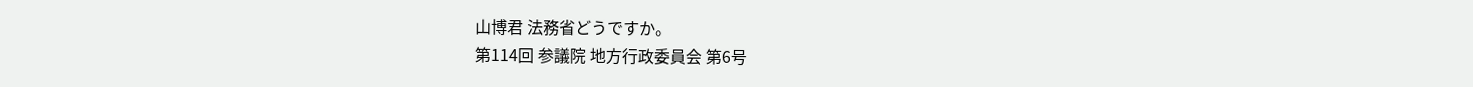山博君 法務省どうですか。
第114回 参議院 地方行政委員会 第6号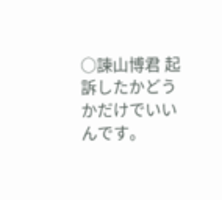○諫山博君 起訴したかどうかだけでいいんです。